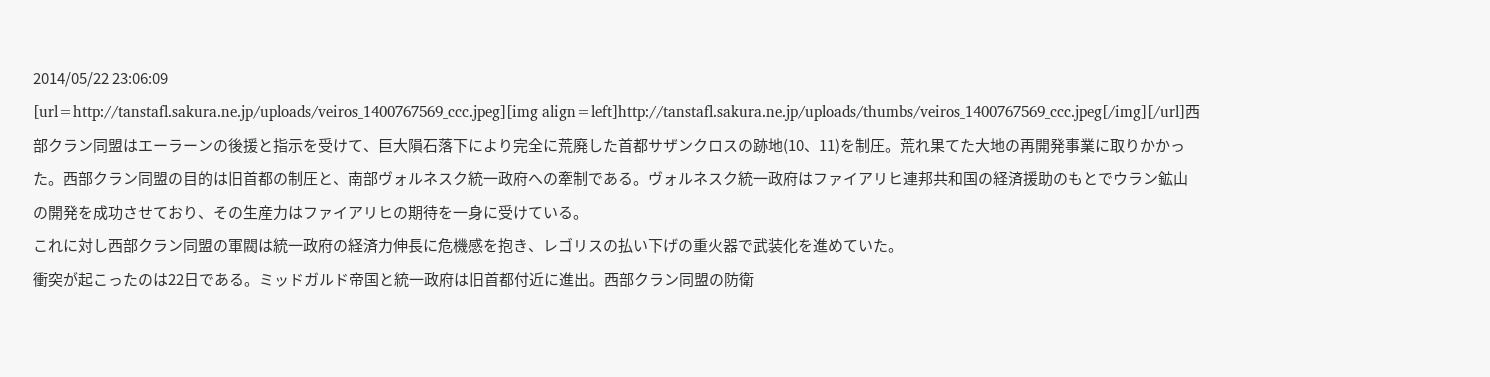2014/05/22 23:06:09
[url=http://tanstafl.sakura.ne.jp/uploads/veiros_1400767569_ccc.jpeg][img align=left]http://tanstafl.sakura.ne.jp/uploads/thumbs/veiros_1400767569_ccc.jpeg[/img][/url]西部クラン同盟はエーラーンの後援と指示を受けて、巨大隕石落下により完全に荒廃した首都サザンクロスの跡地(10、11)を制圧。荒れ果てた大地の再開発事業に取りかかった。西部クラン同盟の目的は旧首都の制圧と、南部ヴォルネスク統一政府への牽制である。ヴォルネスク統一政府はファイアリヒ連邦共和国の経済援助のもとでウラン鉱山の開発を成功させており、その生産力はファイアリヒの期待を一身に受けている。
これに対し西部クラン同盟の軍閥は統一政府の経済力伸長に危機感を抱き、レゴリスの払い下げの重火器で武装化を進めていた。
衝突が起こったのは22日である。ミッドガルド帝国と統一政府は旧首都付近に進出。西部クラン同盟の防衛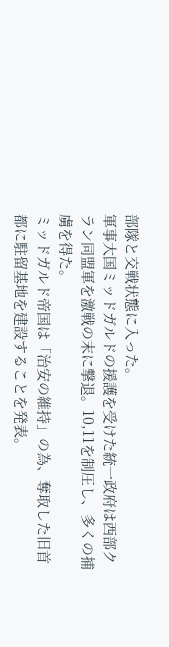部隊と交戦状態に入った。
軍事大国ミッドガルドの援護を受けた統一政府は西部クラン同盟軍を激戦の末に撃退。10,11を制圧し、多くの捕虜を得た。
ミッドガルド帝国は「治安の維持」の為、奪取した旧首都に駐留基地を建設することを発表。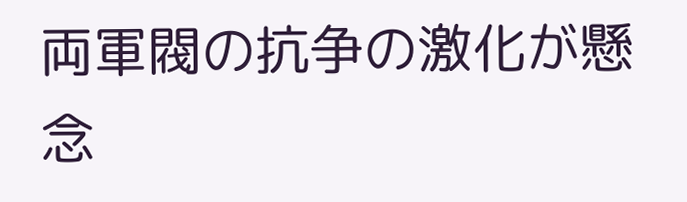両軍閥の抗争の激化が懸念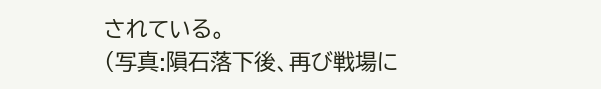されている。
(写真:隕石落下後、再び戦場に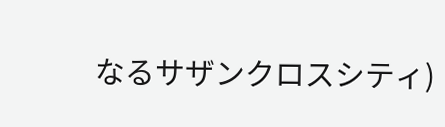なるサザンクロスシティ)